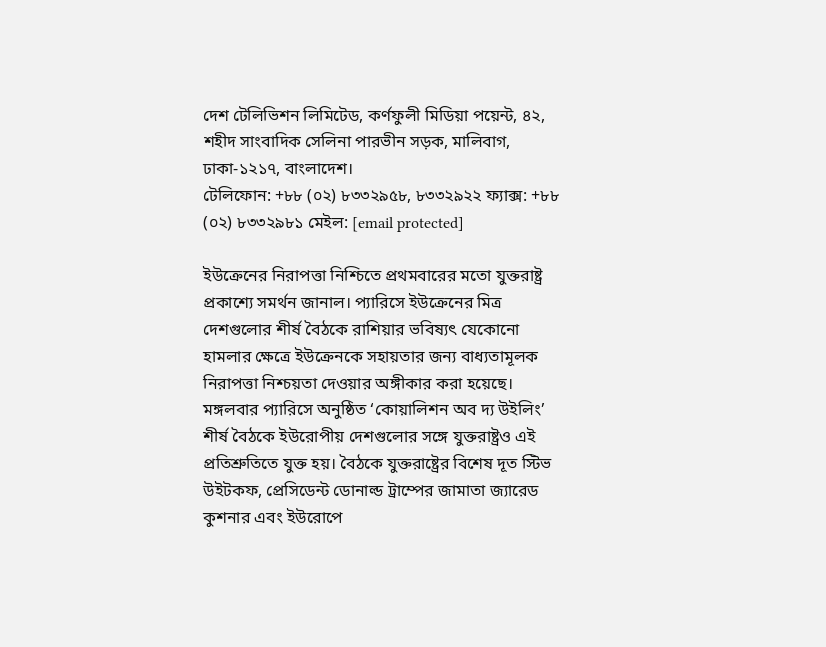দেশ টেলিভিশন লিমিটেড, কর্ণফুলী মিডিয়া পয়েন্ট, ৪২, শহীদ সাংবাদিক সেলিনা পারভীন সড়ক, মালিবাগ, ঢাকা-১২১৭, বাংলাদেশ।
টেলিফোন: +৮৮ (০২) ৮৩৩২৯৫৮, ৮৩৩২৯২২ ফ্যাক্স: +৮৮ (০২) ৮৩৩২৯৮১ মেইল: [email protected]

ইউক্রেনের নিরাপত্তা নিশ্চিতে প্রথমবারের মতো যুক্তরাষ্ট্র প্রকাশ্যে সমর্থন জানাল। প্যারিসে ইউক্রেনের মিত্র দেশগুলোর শীর্ষ বৈঠকে রাশিয়ার ভবিষ্যৎ যেকোনো হামলার ক্ষেত্রে ইউক্রেনকে সহায়তার জন্য বাধ্যতামূলক নিরাপত্তা নিশ্চয়তা দেওয়ার অঙ্গীকার করা হয়েছে।
মঙ্গলবার প্যারিসে অনুষ্ঠিত ‘কোয়ালিশন অব দ্য উইলিং’ শীর্ষ বৈঠকে ইউরোপীয় দেশগুলোর সঙ্গে যুক্তরাষ্ট্রও এই প্রতিশ্রুতিতে যুক্ত হয়। বৈঠকে যুক্তরাষ্ট্রের বিশেষ দূত স্টিভ উইটকফ, প্রেসিডেন্ট ডোনাল্ড ট্রাম্পের জামাতা জ্যারেড কুশনার এবং ইউরোপে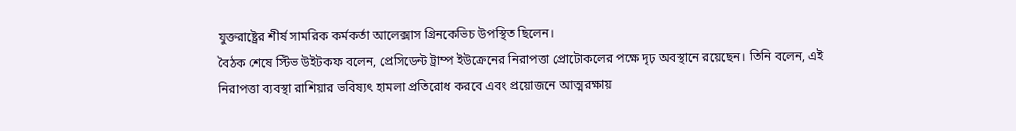যুক্তরাষ্ট্রের শীর্ষ সামরিক কর্মকর্তা আলেক্সাস গ্রিনকেভিচ উপস্থিত ছিলেন।
বৈঠক শেষে স্টিভ উইটকফ বলেন, প্রেসিডেন্ট ট্রাম্প ইউক্রেনের নিরাপত্তা প্রোটোকলের পক্ষে দৃঢ় অবস্থানে রয়েছেন। তিনি বলেন, এই নিরাপত্তা ব্যবস্থা রাশিয়ার ভবিষ্যৎ হামলা প্রতিরোধ করবে এবং প্রয়োজনে আত্মরক্ষায়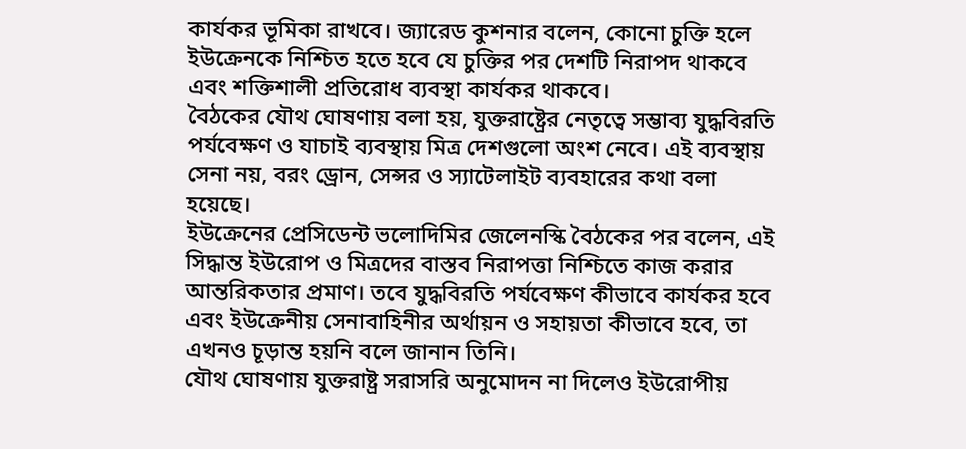কার্যকর ভূমিকা রাখবে। জ্যারেড কুশনার বলেন, কোনো চুক্তি হলে ইউক্রেনকে নিশ্চিত হতে হবে যে চুক্তির পর দেশটি নিরাপদ থাকবে এবং শক্তিশালী প্রতিরোধ ব্যবস্থা কার্যকর থাকবে।
বৈঠকের যৌথ ঘোষণায় বলা হয়, যুক্তরাষ্ট্রের নেতৃত্বে সম্ভাব্য যুদ্ধবিরতি পর্যবেক্ষণ ও যাচাই ব্যবস্থায় মিত্র দেশগুলো অংশ নেবে। এই ব্যবস্থায় সেনা নয়, বরং ড্রোন, সেন্সর ও স্যাটেলাইট ব্যবহারের কথা বলা হয়েছে।
ইউক্রেনের প্রেসিডেন্ট ভলোদিমির জেলেনস্কি বৈঠকের পর বলেন, এই সিদ্ধান্ত ইউরোপ ও মিত্রদের বাস্তব নিরাপত্তা নিশ্চিতে কাজ করার আন্তরিকতার প্রমাণ। তবে যুদ্ধবিরতি পর্যবেক্ষণ কীভাবে কার্যকর হবে এবং ইউক্রেনীয় সেনাবাহিনীর অর্থায়ন ও সহায়তা কীভাবে হবে, তা এখনও চূড়ান্ত হয়নি বলে জানান তিনি।
যৌথ ঘোষণায় যুক্তরাষ্ট্র সরাসরি অনুমোদন না দিলেও ইউরোপীয়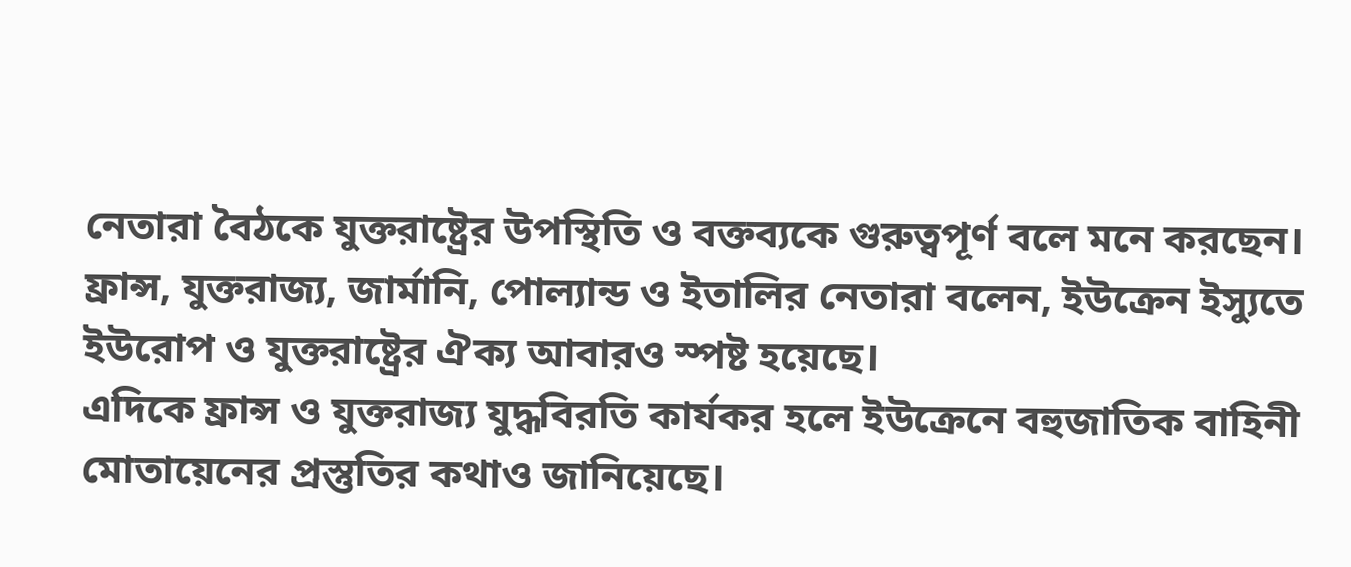নেতারা বৈঠকে যুক্তরাষ্ট্রের উপস্থিতি ও বক্তব্যকে গুরুত্বপূর্ণ বলে মনে করছেন। ফ্রান্স, যুক্তরাজ্য, জার্মানি, পোল্যান্ড ও ইতালির নেতারা বলেন, ইউক্রেন ইস্যুতে ইউরোপ ও যুক্তরাষ্ট্রের ঐক্য আবারও স্পষ্ট হয়েছে।
এদিকে ফ্রান্স ও যুক্তরাজ্য যুদ্ধবিরতি কার্যকর হলে ইউক্রেনে বহুজাতিক বাহিনী মোতায়েনের প্রস্তুতির কথাও জানিয়েছে।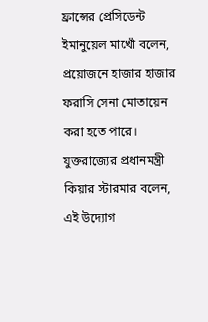ফ্রান্সের প্রেসিডেন্ট ইমানুয়েল মাখোঁ বলেন, প্রয়োজনে হাজার হাজার ফরাসি সেনা মোতায়েন করা হতে পারে। যুক্তরাজ্যের প্রধানমন্ত্রী কিয়ার স্টারমার বলেন, এই উদ্যোগ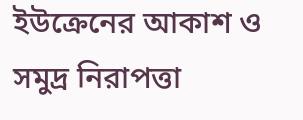ইউক্রেনের আকাশ ও সমুদ্র নিরাপত্তা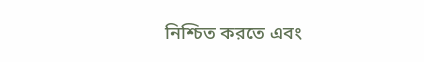নিশ্চিত করতে এবং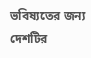ভবিষ্যতের জন্য দেশটির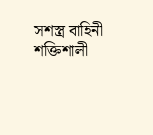সশস্ত্র বাহিনী শক্তিশালী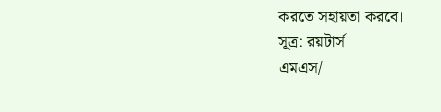করতে সহায়তা করবে।
সূত্র: রয়টার্স
এমএস/